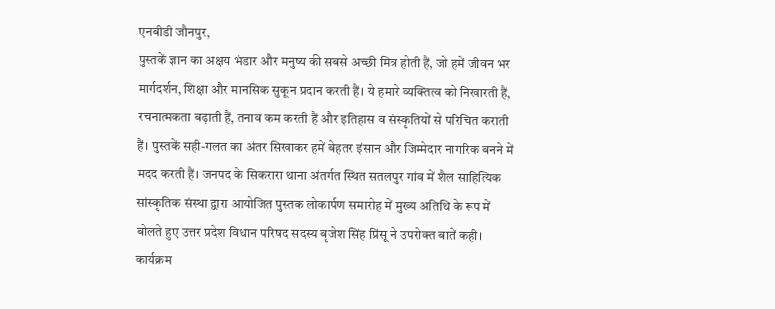एनबीडी जौनपुर,
पुस्तकें ज्ञान का अक्षय भंडार और मनुष्य की सबसे अच्छी मित्र होती हैं, जो हमें जीवन भर मार्गदर्शन, शिक्षा और मानसिक सुकून प्रदान करती हैं। ये हमारे व्यक्तित्व को निखारती हैं, रचनात्मकता बढ़ाती हैं, तनाव कम करती हैं और इतिहास व संस्कृतियों से परिचित कराती हैं। पुस्तकें सही-गलत का अंतर सिखाकर हमें बेहतर इंसान और जिम्मेदार नागरिक बनने में मदद करती हैं। जनपद के सिकरारा थाना अंतर्गत स्थित सतलपुर गांव में शैल साहित्यिक सांस्कृतिक संस्था द्वारा आयोजित पुस्तक लोकार्पण समारोह में मुख्य अतिथि के रूप में बोलते हुए उत्तर प्रदेश विधान परिषद सदस्य बृजेश सिंह प्रिंसू ने उपरोक्त बातें कही। कार्यक्रम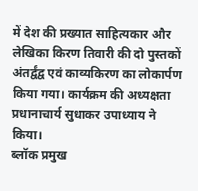में देश की प्रख्यात साहित्यकार और लेखिका किरण तिवारी की दो पुस्तकों अंतर्द्वंद्व एवं काव्यकिरण का लोकार्पण किया गया। कार्यक्रम की अध्यक्षता प्रधानाचार्य सुधाकर उपाध्याय ने किया।
ब्लॉक प्रमुख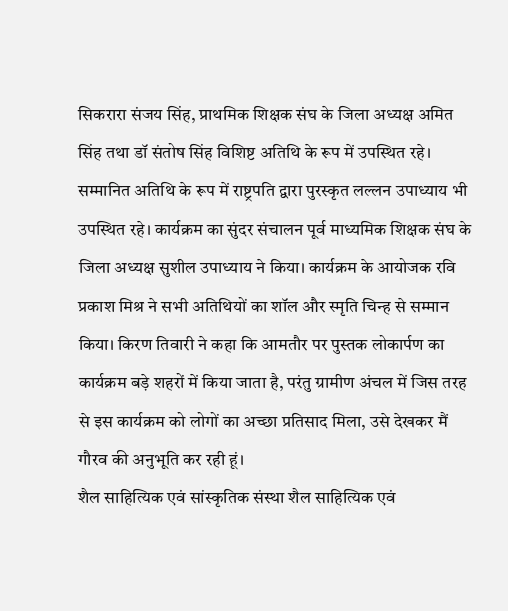सिकरारा संजय सिंह, प्राथमिक शिक्षक संघ के जिला अध्यक्ष अमित सिंह तथा डॉ संतोष सिंह विशिष्ट अतिथि के रूप में उपस्थित रहे। सम्मानित अतिथि के रूप में राष्ट्रपति द्वारा पुरस्कृत लल्लन उपाध्याय भी उपस्थित रहे। कार्यक्रम का सुंदर संचालन पूर्व माध्यमिक शिक्षक संघ के जिला अध्यक्ष सुशील उपाध्याय ने किया। कार्यक्रम के आयोजक रवि प्रकाश मिश्र ने सभी अतिथियों का शॉल और स्मृति चिन्ह से सम्मान किया। किरण तिवारी ने कहा कि आमतौर पर पुस्तक लोकार्पण का कार्यक्रम बड़े शहरों में किया जाता है, परंतु ग्रामीण अंचल में जिस तरह से इस कार्यक्रम को लोगों का अच्छा प्रतिसाद मिला, उसे देखकर मैं गौरव की अनुभूति कर रही हूं।
शैल साहित्यिक एवं सांस्कृतिक संस्था शैल साहित्यिक एवं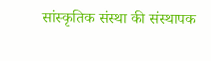सांस्कृतिक संस्था की संस्थापक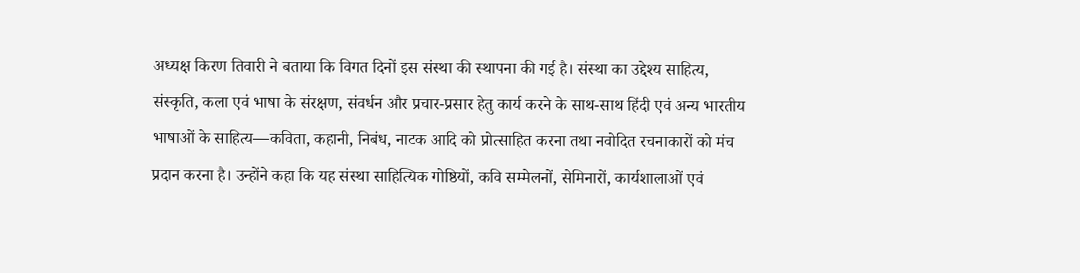अध्यक्ष किरण तिवारी ने बताया कि विगत दिनों इस संस्था की स्थापना की गई है। संस्था का उद्देश्य साहित्य, संस्कृति, कला एवं भाषा के संरक्षण, संवर्धन और प्रचार-प्रसार हेतु कार्य करने के साथ-साथ हिंदी एवं अन्य भारतीय भाषाओं के साहित्य—कविता, कहानी, निबंध, नाटक आदि को प्रोत्साहित करना तथा नवोदित रचनाकारों को मंच प्रदान करना है। उन्होंने कहा कि यह संस्था साहित्यिक गोष्ठियों, कवि सम्मेलनों, सेमिनारों, कार्यशालाओं एवं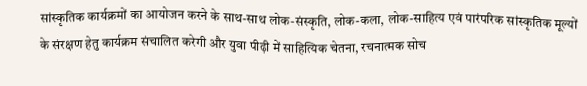सांस्कृतिक कार्यक्रमों का आयोजन करने के साथ-साथ लोक-संस्कृति, लोक-कला, लोक-साहित्य एवं पारंपरिक सांस्कृतिक मूल्यों के संरक्षण हेतु कार्यक्रम संचालित करेगी और युवा पीढ़ी में साहित्यिक चेतना, रचनात्मक सोच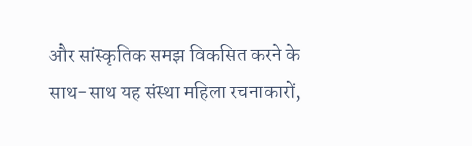और सांस्कृतिक समझ विकसित करने के साथ-साथ यह संस्था महिला रचनाकारों,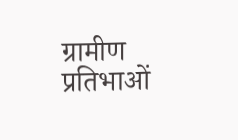ग्रामीण प्रतिभाओं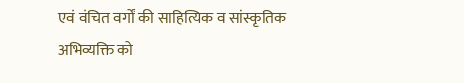एवं वंचित वर्गों की साहित्यिक व सांस्कृतिक अभिव्यक्ति को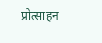प्रोत्साहन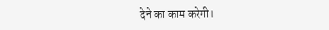देने का काम करेगी।